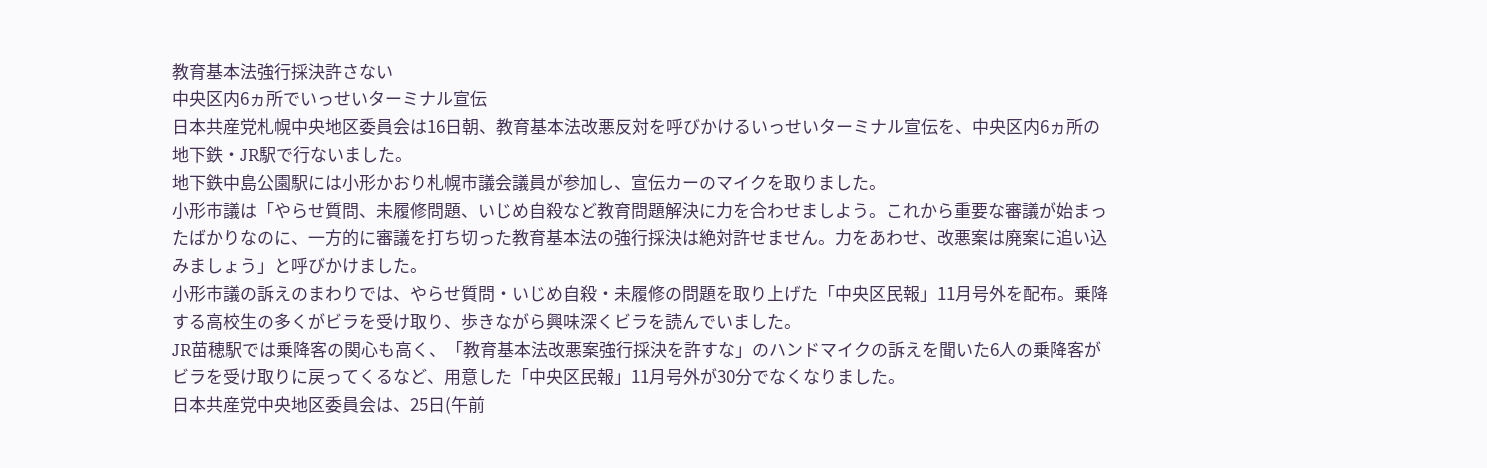教育基本法強行採決許さない
中央区内6ヵ所でいっせいターミナル宣伝
日本共産党札幌中央地区委員会は16日朝、教育基本法改悪反対を呼びかけるいっせいターミナル宣伝を、中央区内6ヵ所の地下鉄・JR駅で行ないました。
地下鉄中島公園駅には小形かおり札幌市議会議員が参加し、宣伝カーのマイクを取りました。
小形市議は「やらせ質問、未履修問題、いじめ自殺など教育問題解決に力を合わせましよう。これから重要な審議が始まったばかりなのに、一方的に審議を打ち切った教育基本法の強行採決は絶対許せません。力をあわせ、改悪案は廃案に追い込みましょう」と呼びかけました。
小形市議の訴えのまわりでは、やらせ質問・いじめ自殺・未履修の問題を取り上げた「中央区民報」11月号外を配布。乗降する高校生の多くがビラを受け取り、歩きながら興味深くビラを読んでいました。
JR苗穂駅では乗降客の関心も高く、「教育基本法改悪案強行採決を許すな」のハンドマイクの訴えを聞いた6人の乗降客がビラを受け取りに戻ってくるなど、用意した「中央区民報」11月号外が30分でなくなりました。
日本共産党中央地区委員会は、25日(午前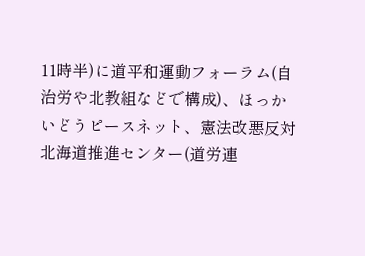11時半)に道平和運動フォーラム(自治労や北教組などで構成)、ほっかいどうピースネット、憲法改悪反対北海道推進センター(道労連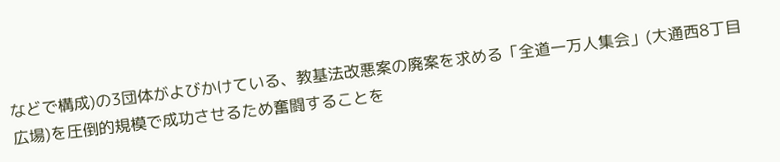などで構成)の3団体がよびかけている、教基法改悪案の廃案を求める「全道一万人集会」(大通西8丁目広場)を圧倒的規模で成功させるため奮闘することを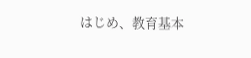はじめ、教育基本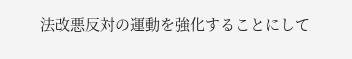法改悪反対の運動を強化することにして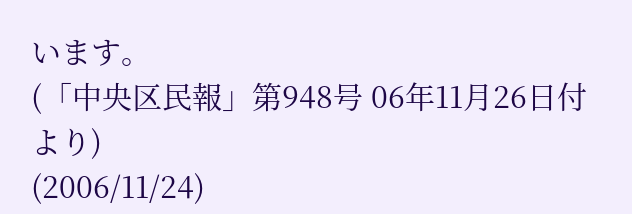います。
(「中央区民報」第948号 06年11月26日付より)
(2006/11/24)